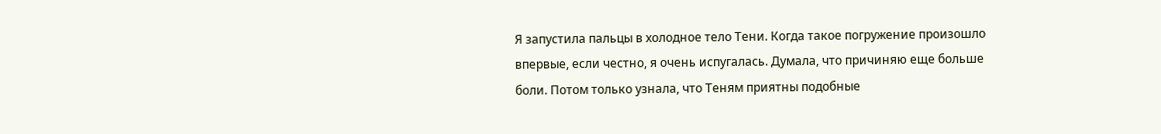Я запустила пальцы в холодное тело Тени. Когда такое погружение произошло впервые, если честно, я очень испугалась. Думала, что причиняю еще больше боли. Потом только узнала, что Теням приятны подобные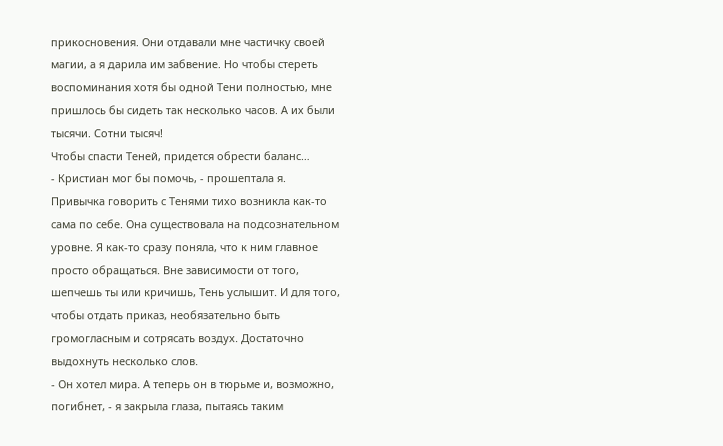прикосновения. Они отдавали мне частичку своей магии, а я дарила им забвение. Но чтобы стереть воспоминания хотя бы одной Тени полностью, мне пришлось бы сидеть так несколько часов. А их были тысячи. Сотни тысяч!
Чтобы спасти Теней, придется обрести баланс…
- Кристиан мог бы помочь, - прошептала я.
Привычка говорить с Тенями тихо возникла как-то сама по себе. Она существовала на подсознательном уровне. Я как-то сразу поняла, что к ним главное просто обращаться. Вне зависимости от того, шепчешь ты или кричишь, Тень услышит. И для того, чтобы отдать приказ, необязательно быть громогласным и сотрясать воздух. Достаточно выдохнуть несколько слов.
- Он хотел мира. А теперь он в тюрьме и, возможно, погибнет, - я закрыла глаза, пытаясь таким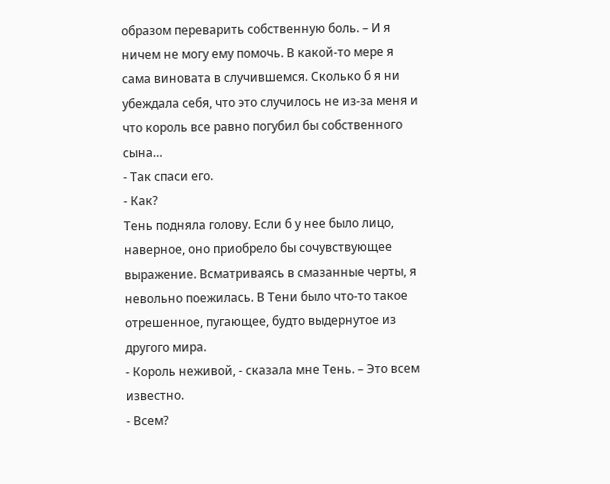образом переварить собственную боль. – И я ничем не могу ему помочь. В какой-то мере я сама виновата в случившемся. Сколько б я ни убеждала себя, что это случилось не из-за меня и что король все равно погубил бы собственного сына…
- Так спаси его.
- Как?
Тень подняла голову. Если б у нее было лицо, наверное, оно приобрело бы сочувствующее выражение. Всматриваясь в смазанные черты, я невольно поежилась. В Тени было что-то такое отрешенное, пугающее, будто выдернутое из другого мира.
- Король неживой, - сказала мне Тень. – Это всем известно.
- Всем?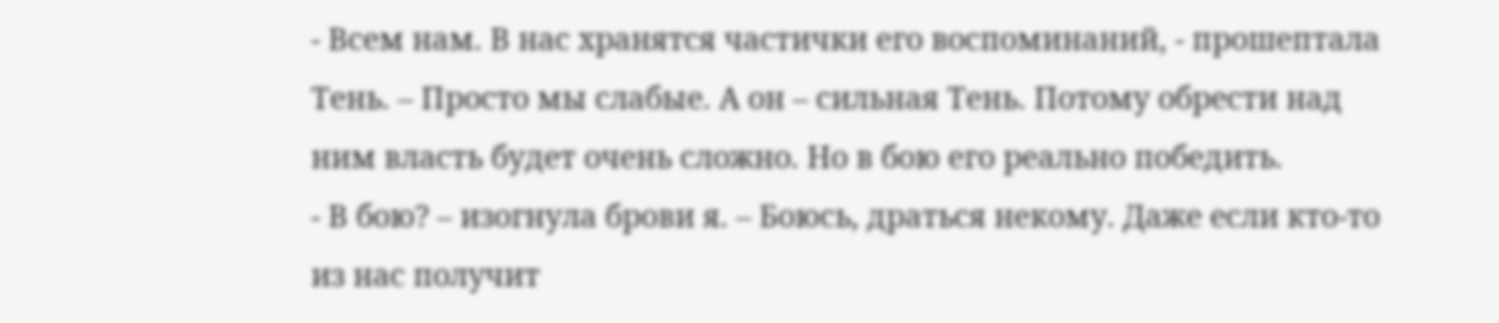- Всем нам. В нас хранятся частички его воспоминаний, - прошептала Тень. – Просто мы слабые. А он – сильная Тень. Потому обрести над ним власть будет очень сложно. Но в бою его реально победить.
- В бою? – изогнула брови я. – Боюсь, драться некому. Даже если кто-то из нас получит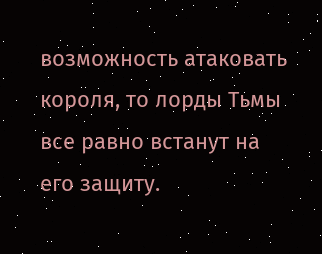возможность атаковать короля, то лорды Тьмы все равно встанут на его защиту.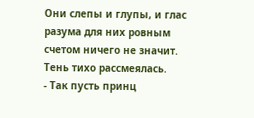Они слепы и глупы, и глас разума для них ровным счетом ничего не значит.
Тень тихо рассмеялась.
- Так пусть принц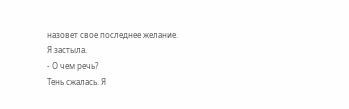назовет свое последнее желание.
Я застыла.
- О чем речь?
Тень сжалась. Я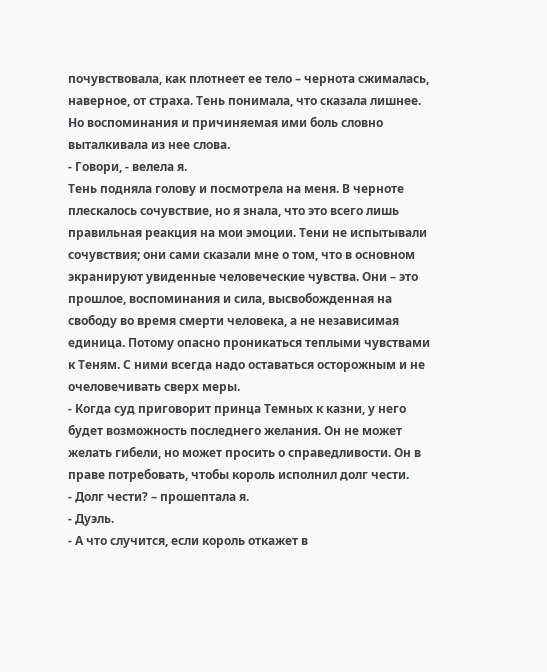почувствовала, как плотнеет ее тело – чернота сжималась, наверное, от страха. Тень понимала, что сказала лишнее. Но воспоминания и причиняемая ими боль словно выталкивала из нее слова.
- Говори, - велела я.
Тень подняла голову и посмотрела на меня. В черноте плескалось сочувствие, но я знала, что это всего лишь правильная реакция на мои эмоции. Тени не испытывали сочувствия; они сами сказали мне о том, что в основном экранируют увиденные человеческие чувства. Они – это прошлое, воспоминания и сила, высвобожденная на свободу во время смерти человека, а не независимая единица. Потому опасно проникаться теплыми чувствами к Теням. С ними всегда надо оставаться осторожным и не очеловечивать сверх меры.
- Когда суд приговорит принца Темных к казни, у него будет возможность последнего желания. Он не может желать гибели, но может просить о справедливости. Он в праве потребовать, чтобы король исполнил долг чести.
- Долг чести? – прошептала я.
- Дуэль.
- А что случится, если король откажет в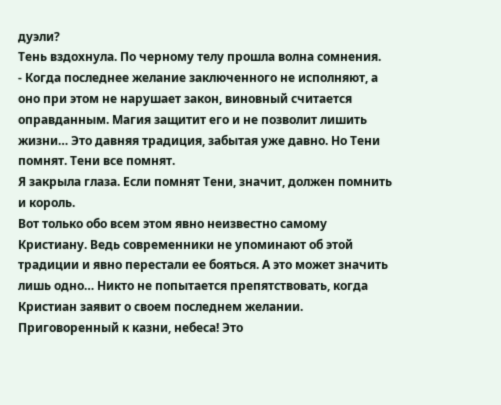дуэли?
Тень вздохнула. По черному телу прошла волна сомнения.
- Когда последнее желание заключенного не исполняют, а оно при этом не нарушает закон, виновный считается оправданным. Магия защитит его и не позволит лишить жизни… Это давняя традиция, забытая уже давно. Но Тени помнят. Тени все помнят.
Я закрыла глаза. Если помнят Тени, значит, должен помнить и король.
Вот только обо всем этом явно неизвестно самому Кристиану. Ведь современники не упоминают об этой традиции и явно перестали ее бояться. А это может значить лишь одно… Никто не попытается препятствовать, когда Кристиан заявит о своем последнем желании.
Приговоренный к казни, небеса! Это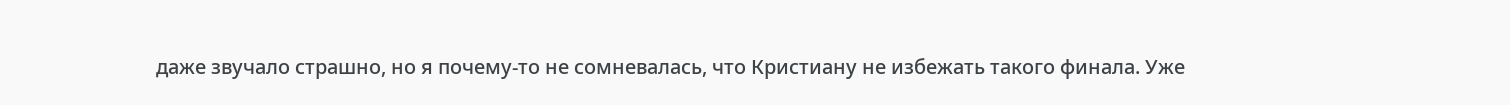даже звучало страшно, но я почему-то не сомневалась, что Кристиану не избежать такого финала. Уже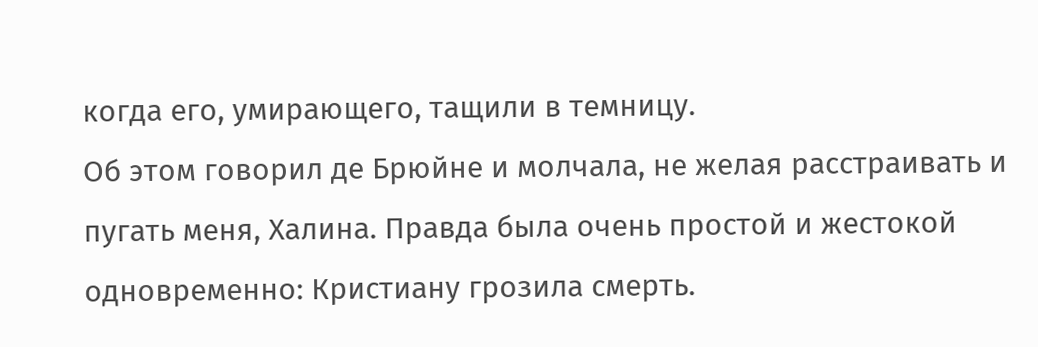когда его, умирающего, тащили в темницу.
Об этом говорил де Брюйне и молчала, не желая расстраивать и пугать меня, Халина. Правда была очень простой и жестокой одновременно: Кристиану грозила смерть.